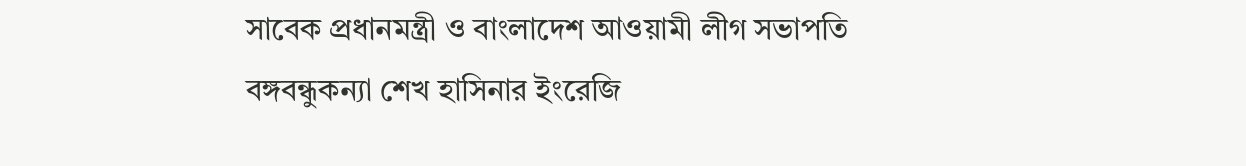সাবেক প্রধানমন্ত্রী ও বাংলাদেশ আওয়ামী লীগ সভাপতি বঙ্গবন্ধুকন্যা শেখ হাসিনার ইংরেজি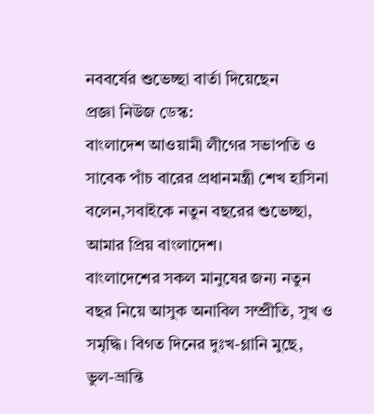নববর্ষের শুভেচ্ছা বার্তা দিয়েছেন
প্রজ্ঞা নিউজ ডেস্ক:
বাংলাদেশ আওয়ামী লীগের সভাপতি ও সাবেক পাঁচ বারের প্রধানমন্ত্রী শেখ হাসিনা বলেন,সবাইকে নতুন বছরের শুভেচ্ছা, আমার প্রিয় বাংলাদেশ।
বাংলাদেশের সকল মানুষের জন্য নতুন বছর নিয়ে আসুক অনাবিল সম্প্রীতি, সুখ ও সমৃদ্ধি। বিগত দিনের দুঃখ-গ্লানি মুছে, ভুল-ভ্রান্তি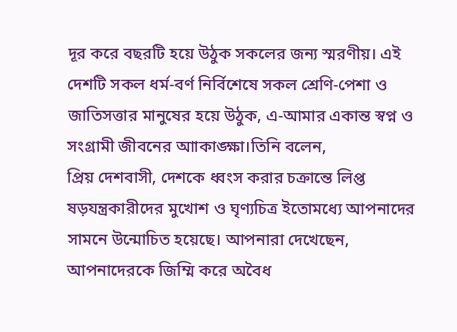দূর করে বছরটি হয়ে উঠুক সকলের জন্য স্মরণীয়। এই দেশটি সকল ধর্ম-বর্ণ নির্বিশেষে সকল শ্রেণি-পেশা ও জাতিসত্তার মানুষের হয়ে উঠুক, এ-আমার একান্ত স্বপ্ন ও সংগ্রামী জীবনের আাকাঙ্ক্ষা।তিনি বলেন,
প্রিয় দেশবাসী, দেশকে ধ্বংস করার চক্রান্তে লিপ্ত ষড়যন্ত্রকারীদের মুখোশ ও ঘৃণ্যচিত্র ইতোমধ্যে আপনাদের সামনে উন্মোচিত হয়েছে। আপনারা দেখেছেন, আপনাদেরকে জিম্মি করে অবৈধ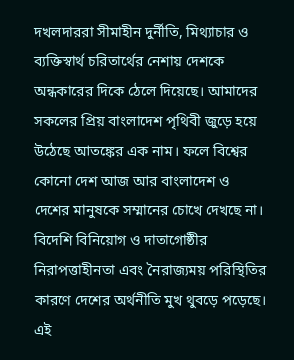দখলদাররা সীমাহীন দুর্নীতি, মিথ্যাচার ও ব্যক্তিস্বার্থ চরিতার্থের নেশায় দেশকে অন্ধকারের দিকে ঠেলে দিয়েছে। আমাদের সকলের প্রিয় বাংলাদেশ পৃথিবী জুড়ে হয়ে উঠেছে আতঙ্কের এক নাম। ফলে বিশ্বের কোনো দেশ আজ আর বাংলাদেশ ও দেশের মানুষকে সম্মানের চোখে দেখছে না। বিদেশি বিনিয়োগ ও দাতাগোষ্ঠীর নিরাপত্তাহীনতা এবং নৈরাজ্যময় পরিস্থিতির কারণে দেশের অর্থনীতি মুখ থুবড়ে পড়েছে। এই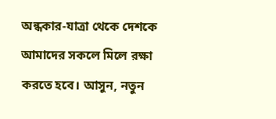অন্ধকার-যাত্রা থেকে দেশকে আমাদের সকলে মিলে রক্ষা করতে হবে। আসুন, নতুন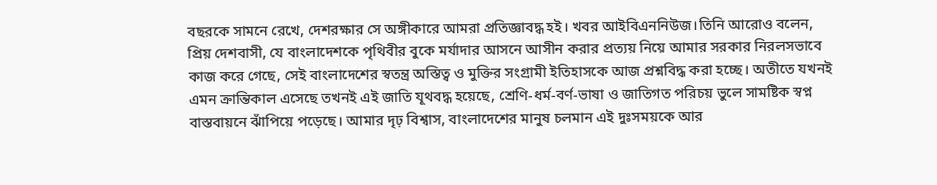বছরকে সামনে রেখে, দেশরক্ষার সে অঙ্গীকারে আমরা প্রতিজ্ঞাবদ্ধ হই। খবর আইবিএননিউজ।তিনি আরোও বলেন,
প্রিয় দেশবাসী, যে বাংলাদেশকে পৃথিবীর বুকে মর্যাদার আসনে আসীন করার প্রত্যয় নিয়ে আমার সরকার নিরলসভাবে কাজ করে গেছে, সেই বাংলাদেশের স্বতন্ত্র অস্তিত্ব ও মুক্তির সংগ্রামী ইতিহাসকে আজ প্রশ্নবিদ্ধ করা হচ্ছে। অতীতে যখনই এমন ক্রান্তিকাল এসেছে তখনই এই জাতি যূথবদ্ধ হয়েছে, শ্রেণি-ধর্ম-বর্ণ-ভাষা ও জাতিগত পরিচয় ভুলে সামষ্টিক স্বপ্ন বাস্তবায়নে ঝাঁপিয়ে পড়েছে। আমার দৃঢ় বিশ্বাস, বাংলাদেশের মানুষ চলমান এই দুঃসময়কে আর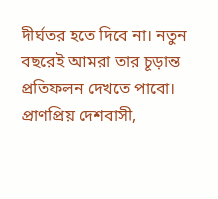দীর্ঘতর হতে দিবে না। নতুন বছরেই আমরা তার চূড়ান্ত প্রতিফলন দেখতে পাবো।
প্রাণপ্রিয় দেশবাসী,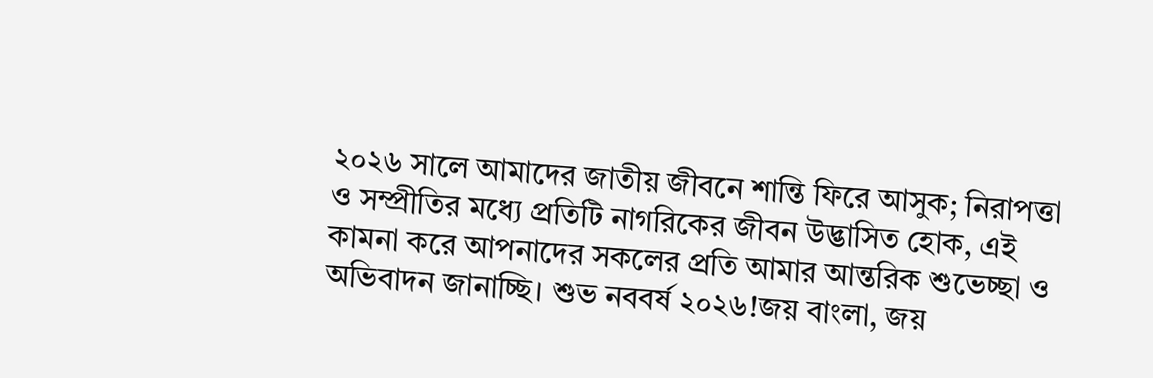২০২৬ সালে আমাদের জাতীয় জীবনে শান্তি ফিরে আসুক; নিরাপত্তা ও সম্প্রীতির মধ্যে প্রতিটি নাগরিকের জীবন উদ্ভাসিত হোক, এই কামনা করে আপনাদের সকলের প্রতি আমার আন্তরিক শুভেচ্ছা ও অভিবাদন জানাচ্ছি। শুভ নববর্ষ ২০২৬!জয় বাংলা, জয়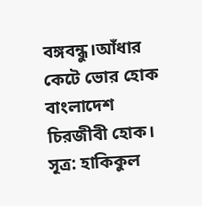বঙ্গবন্ধু।আঁধার কেটে ভোর হোক
বাংলাদেশ চিরজীবী হোক। সূত্র: হাকিকুল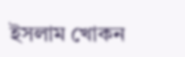ইসলাম খোকন